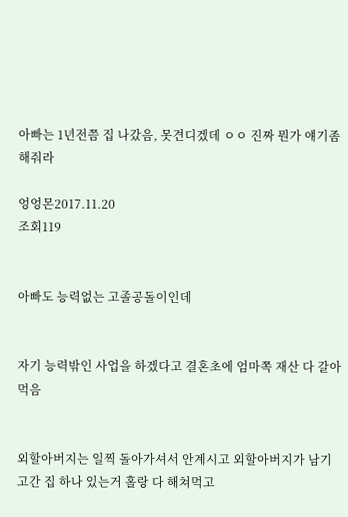아빠는 1년전쯤 집 나갔음, 못견디겠데 ㅇㅇ 진짜 뭔가 얘기좀해줘라

엉엉몬2017.11.20
조회119


아빠도 능력없는 고졸공돌이인데


자기 능력밖인 사업을 하겠다고 결혼초에 엄마쪽 재산 다 갈아먹음


외할아버지는 일찍 돌아가셔서 안계시고 외할아버지가 남기고간 집 하나 있는거 홀랑 다 해쳐먹고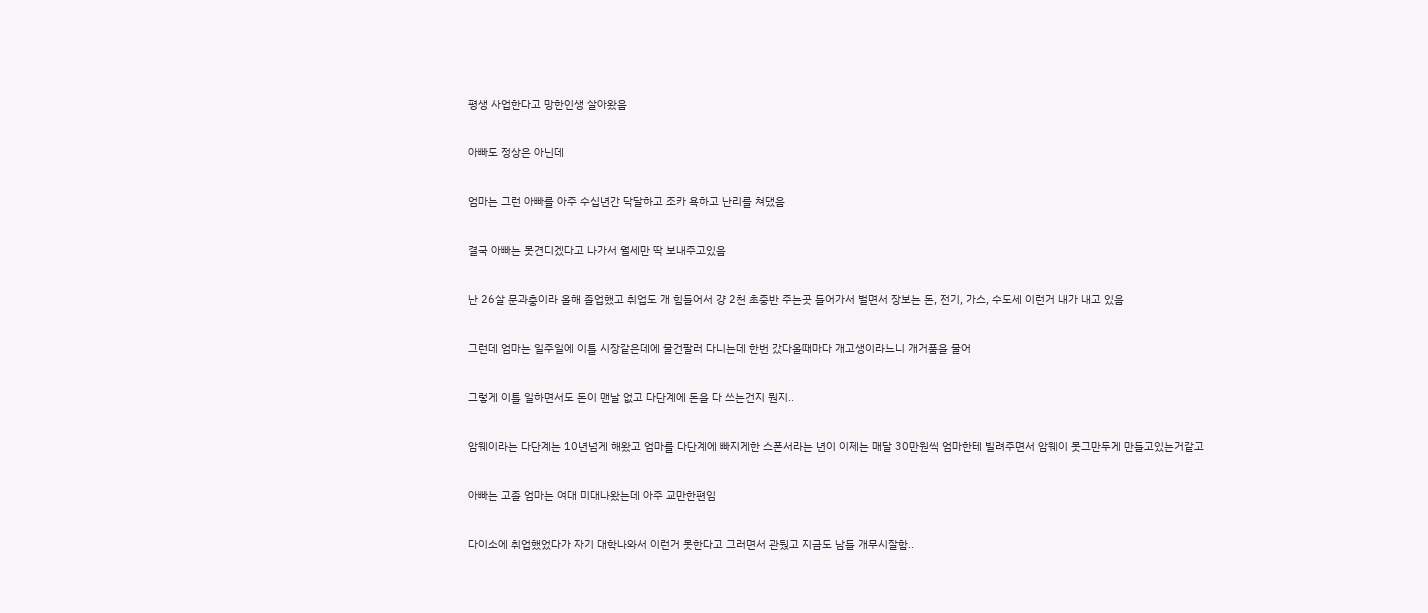평생 사업한다고 망한인생 살아왔음


아빠도 정상은 아닌데


엄마는 그런 아빠를 아주 수십년간 닥달하고 조카 욕하고 난리를 쳐댔음


결국 아빠는 못견디겠다고 나가서 월세만 딱 보내주고있음


난 26살 문과충이라 올해 졸업했고 취업도 개 힘들어서 걍 2천 초중반 주는곳 들어가서 벌면서 장보는 돈, 전기, 가스, 수도세 이런거 내가 내고 있음


그런데 엄마는 일주일에 이틀 시장같은데에 물건팔러 다니는데 한번 갔다올때마다 개고생이라느니 개거품을 물어


그렇게 이틀 일하면서도 돈이 맨날 없고 다단계에 돈을 다 쓰는건지 뭔지..


암웨이라는 다단계는 10년넘게 해왔고 엄마를 다단계에 빠지게한 스폰서라는 년이 이제는 매달 30만원씩 엄마한테 빌려주면서 암웨이 못그만두게 만들고있는거같고


아빠는 고졸 엄마는 여대 미대나왔는데 아주 교만한편임


다이소에 취업했었다가 자기 대학나와서 이런거 못한다고 그러면서 관뒀고 지금도 남들 개무시잘함..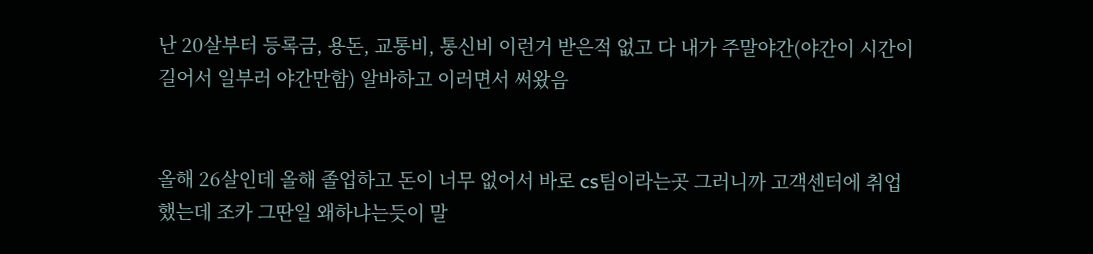난 20살부터 등록금, 용돈, 교통비, 통신비 이런거 받은적 없고 다 내가 주말야간(야간이 시간이 길어서 일부러 야간만함) 알바하고 이러면서 써왔음


올해 26살인데 올해 졸업하고 돈이 너무 없어서 바로 cs팀이라는곳 그러니까 고객센터에 취업했는데 조카 그딴일 왜하냐는듯이 말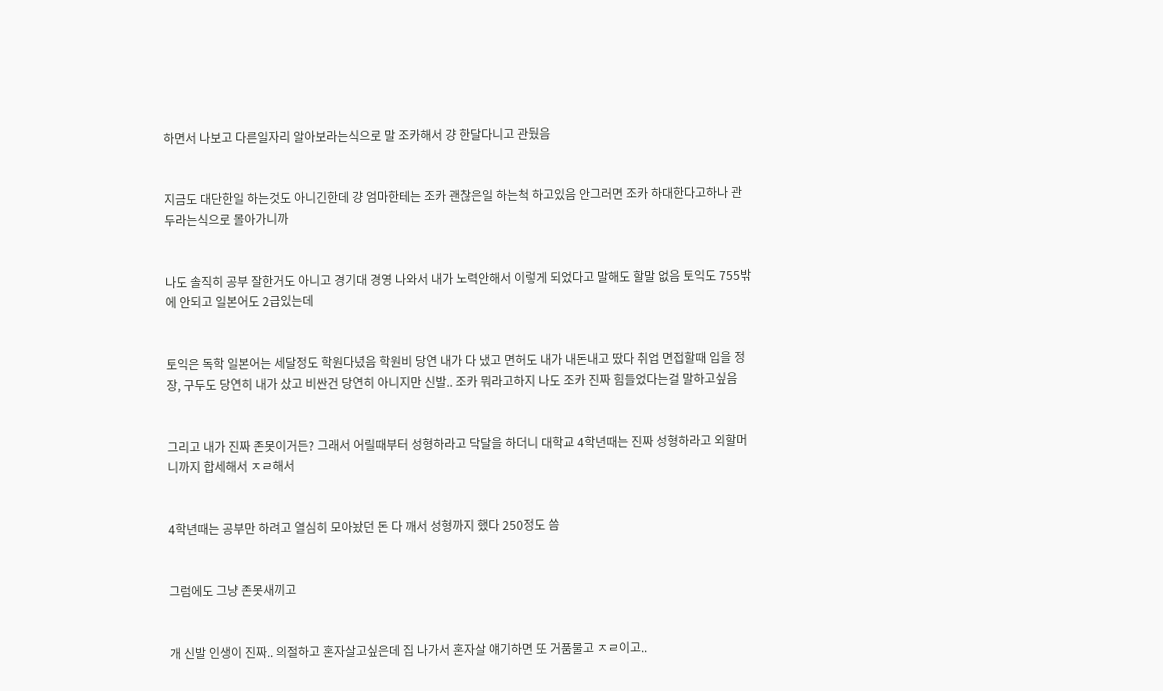하면서 나보고 다른일자리 알아보라는식으로 말 조카해서 걍 한달다니고 관뒀음


지금도 대단한일 하는것도 아니긴한데 걍 엄마한테는 조카 괜찮은일 하는척 하고있음 안그러면 조카 하대한다고하나 관두라는식으로 몰아가니까


나도 솔직히 공부 잘한거도 아니고 경기대 경영 나와서 내가 노력안해서 이렇게 되었다고 말해도 할말 없음 토익도 755밖에 안되고 일본어도 2급있는데


토익은 독학 일본어는 세달정도 학원다녔음 학원비 당연 내가 다 냈고 면허도 내가 내돈내고 땄다 취업 면접할때 입을 정장, 구두도 당연히 내가 샀고 비싼건 당연히 아니지만 신발.. 조카 뭐라고하지 나도 조카 진짜 힘들었다는걸 말하고싶음


그리고 내가 진짜 존못이거든? 그래서 어릴때부터 성형하라고 닥달을 하더니 대학교 4학년때는 진짜 성형하라고 외할머니까지 합세해서 ㅈㄹ해서


4학년때는 공부만 하려고 열심히 모아놨던 돈 다 깨서 성형까지 했다 250정도 씀


그럼에도 그냥 존못새끼고


개 신발 인생이 진짜.. 의절하고 혼자살고싶은데 집 나가서 혼자살 얘기하면 또 거품물고 ㅈㄹ이고..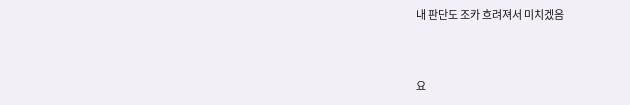내 판단도 조카 흐려져서 미치겠음


요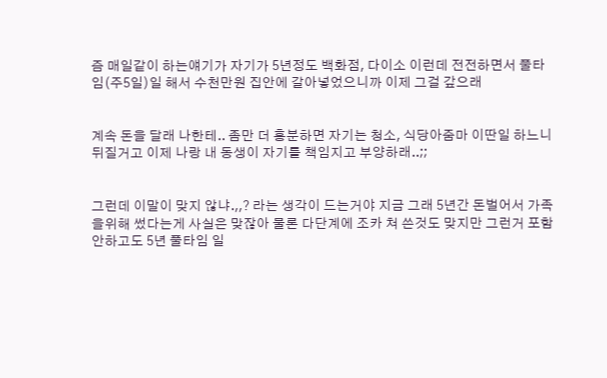즘 매일같이 하는얘기가 자기가 5년정도 백화점, 다이소 이런데 전전하면서 풀타임(주5일)일 해서 수천만원 집안에 갈아넣었으니까 이제 그걸 갚으래


계속 돈을 달래 나한테.. 좀만 더 흥분하면 자기는 청소, 식당아줌마 이딴일 하느니 뒤질거고 이제 나랑 내 동생이 자기를 책임지고 부양하래..;;


그런데 이말이 맞지 않냐.,,? 라는 생각이 드는거야 지금 그래 5년간 돈벌어서 가족을위해 썼다는게 사실은 맞잖아 물론 다단계에 조카 쳐 쓴것도 맞지만 그런거 포함안하고도 5년 풀타임 일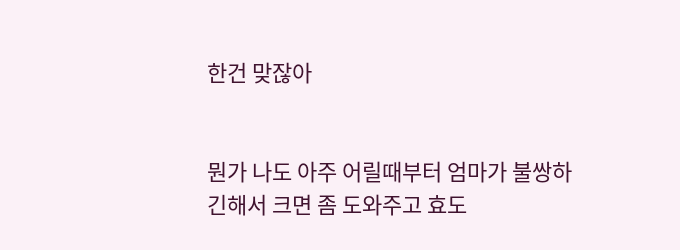한건 맞잖아


뭔가 나도 아주 어릴때부터 엄마가 불쌍하긴해서 크면 좀 도와주고 효도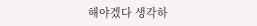해야겠다 생각하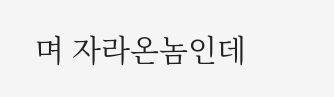며 자라온놈인데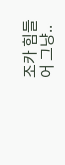조카 힘들어 그냥..